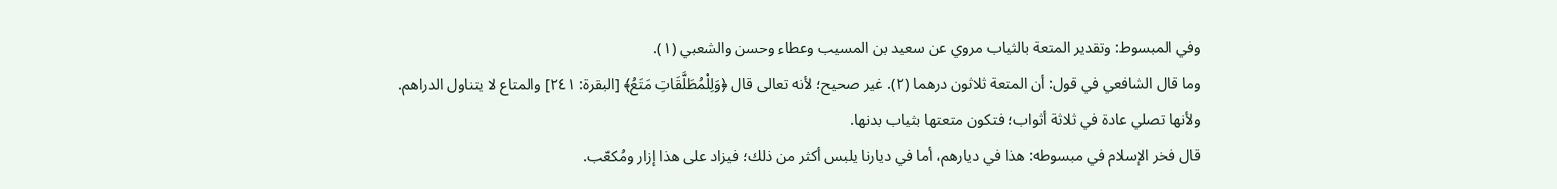وفي المبسوط: وتقدير المتعة بالثياب مروي عن سعيد بن المسيب وعطاء وحسن والشعبي (١).
وما قال الشافعي في قول: أن المتعة ثلاثون درهما (٢). غير صحيح؛ لأنه تعالى قال ﴿وَلِلْمُطَلَّقَاتِ مَتَعُ﴾ [البقرة: ٢٤١] والمتاع لا يتناول الدراهم.
ولأنها تصلي عادة في ثلاثة أثواب؛ فتكون متعتها بثياب بدنها.
قال فخر الإسلام في مبسوطه: هذا في ديارهم، أما في ديارنا يلبس أكثر من ذلك؛ فيزاد على هذا إزار ومُكعّب.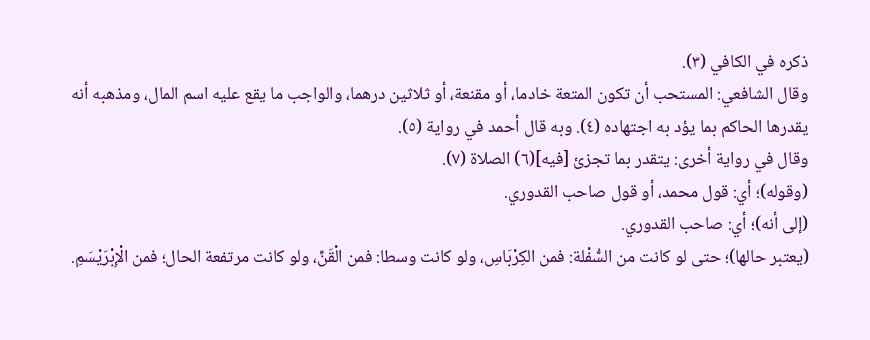ذكره في الكافي (٣).
وقال الشافعي: المستحب أن تكون المتعة خادما، أو مقنعة، أو ثلاثين درهما، والواجب ما يقع عليه اسم المال، ومذهبه أنه يقدرها الحاكم بما يؤد به اجتهاده (٤). وبه قال أحمد في رواية (٥).
وقال في رواية أخرى: يتقدر بما تجزئ [فيه](٦) الصلاة (٧).
(وقوله)؛ أي: قول محمد، أو قول صاحب القدوري.
(إلى أنه)؛ أي: صاحب القدوري.
(يعتبر حالها)؛ حتى لو كانت من السُّفْلة: فمن الكِرْبَاسِ، ولو كانت وسطا: فمن الْقَنِّ، ولو كانت مرتفعة الحال؛ فمن الْإِبْرَيْسَمِ.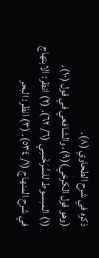ذكره في شرح الطحاوي (٨).
(وهو قول الكرخي)(٩)، والشافعي في قول (١٠).
(١) المبسوط للسَّرَخْسِي (٦/ ٦٢). (٢) انظر: الابتهاج في شرح المنهاج (١/ ٥٣٤). (٣) انظر: البحر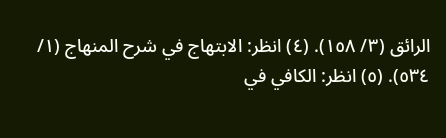الرائق (٣/ ١٥٨). (٤) انظر: الابتهاج في شرح المنهاج (١/ ٥٣٤). (٥) انظر: الكافي في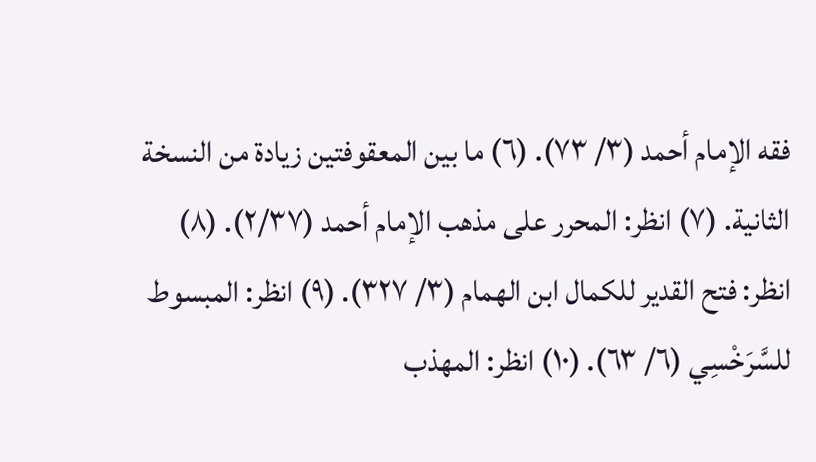فقه الإمام أحمد (٣/ ٧٣). (٦) ما بين المعقوفتين زيادة من النسخة الثانية. (٧) انظر: المحرر على مذهب الإمام أحمد (٢/٣٧). (٨) انظر: فتح القدير للكمال ابن الهمام (٣/ ٣٢٧). (٩) انظر: المبسوط للسَّرَخْسِي (٦/ ٦٣). (١٠) انظر: المهذب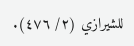للشيرازي (٢/ ٤٧٦).